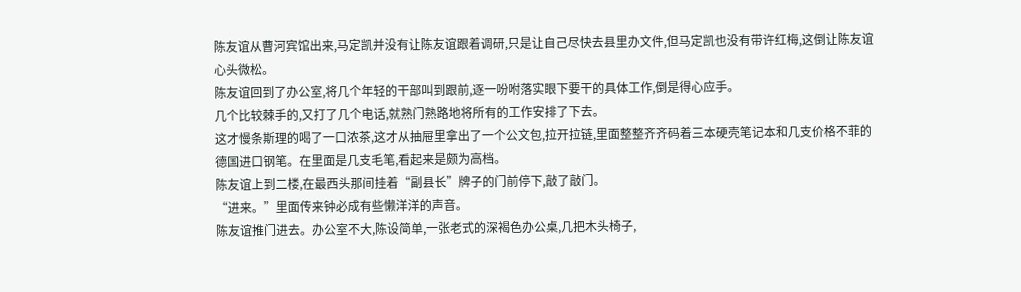陈友谊从曹河宾馆出来,马定凯并没有让陈友谊跟着调研,只是让自己尽快去县里办文件,但马定凯也没有带许红梅,这倒让陈友谊心头微松。
陈友谊回到了办公室,将几个年轻的干部叫到跟前,逐一吩咐落实眼下要干的具体工作,倒是得心应手。
几个比较棘手的,又打了几个电话,就熟门熟路地将所有的工作安排了下去。
这才慢条斯理的喝了一口浓茶,这才从抽屉里拿出了一个公文包,拉开拉链,里面整整齐齐码着三本硬壳笔记本和几支价格不菲的德国进口钢笔。在里面是几支毛笔,看起来是颇为高档。
陈友谊上到二楼,在最西头那间挂着“副县长”牌子的门前停下,敲了敲门。
“进来。”里面传来钟必成有些懒洋洋的声音。
陈友谊推门进去。办公室不大,陈设简单,一张老式的深褐色办公桌,几把木头椅子,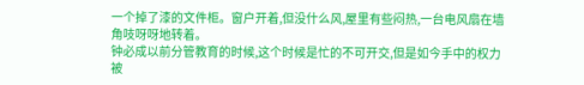一个掉了漆的文件柜。窗户开着,但没什么风,屋里有些闷热,一台电风扇在墙角吱呀呀地转着。
钟必成以前分管教育的时候,这个时候是忙的不可开交,但是如今手中的权力被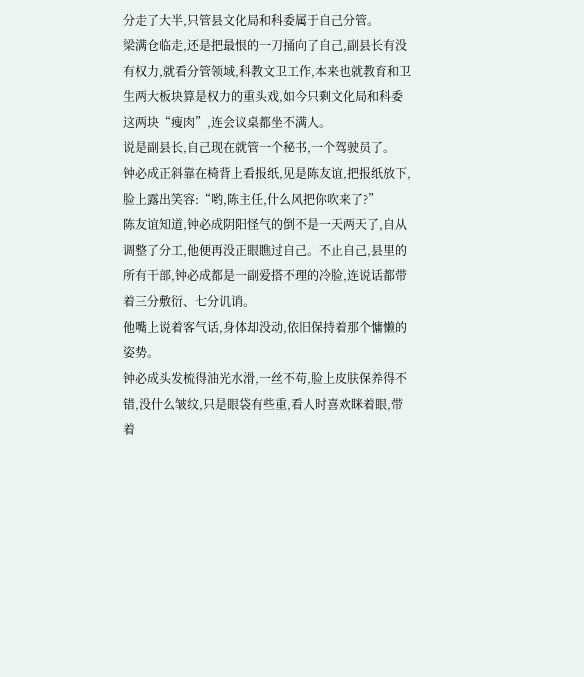分走了大半,只管县文化局和科委属于自己分管。
梁满仓临走,还是把最恨的一刀捅向了自己,副县长有没有权力,就看分管领域,科教文卫工作,本来也就教育和卫生两大板块算是权力的重头戏,如今只剩文化局和科委这两块“瘦肉”,连会议桌都坐不满人。
说是副县长,自己现在就管一个秘书,一个驾驶员了。
钟必成正斜靠在椅背上看报纸,见是陈友谊,把报纸放下,脸上露出笑容:“哟,陈主任,什么风把你吹来了?”
陈友谊知道,钟必成阴阳怪气的倒不是一天两天了,自从调整了分工,他便再没正眼瞧过自己。不止自己,县里的所有干部,钟必成都是一副爱搭不理的冷脸,连说话都带着三分敷衍、七分讥诮。
他嘴上说着客气话,身体却没动,依旧保持着那个慵懒的姿势。
钟必成头发梳得油光水滑,一丝不苟,脸上皮肤保养得不错,没什么皱纹,只是眼袋有些重,看人时喜欢眯着眼,带着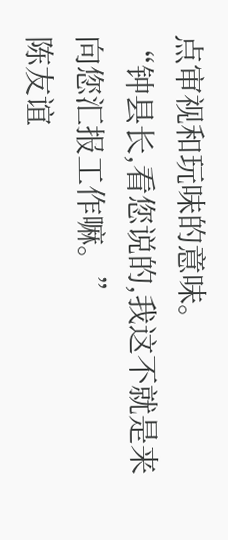点审视和玩味的意味。
“钟县长,看您说的,我这不就是来向您汇报工作嘛。”
陈友谊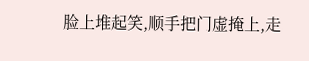脸上堆起笑,顺手把门虚掩上,走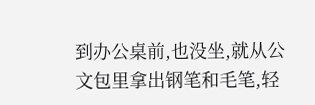到办公桌前,也没坐,就从公文包里拿出钢笔和毛笔,轻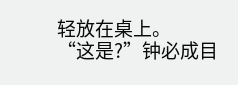轻放在桌上。
“这是?”钟必成目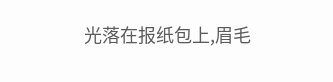光落在报纸包上,眉毛